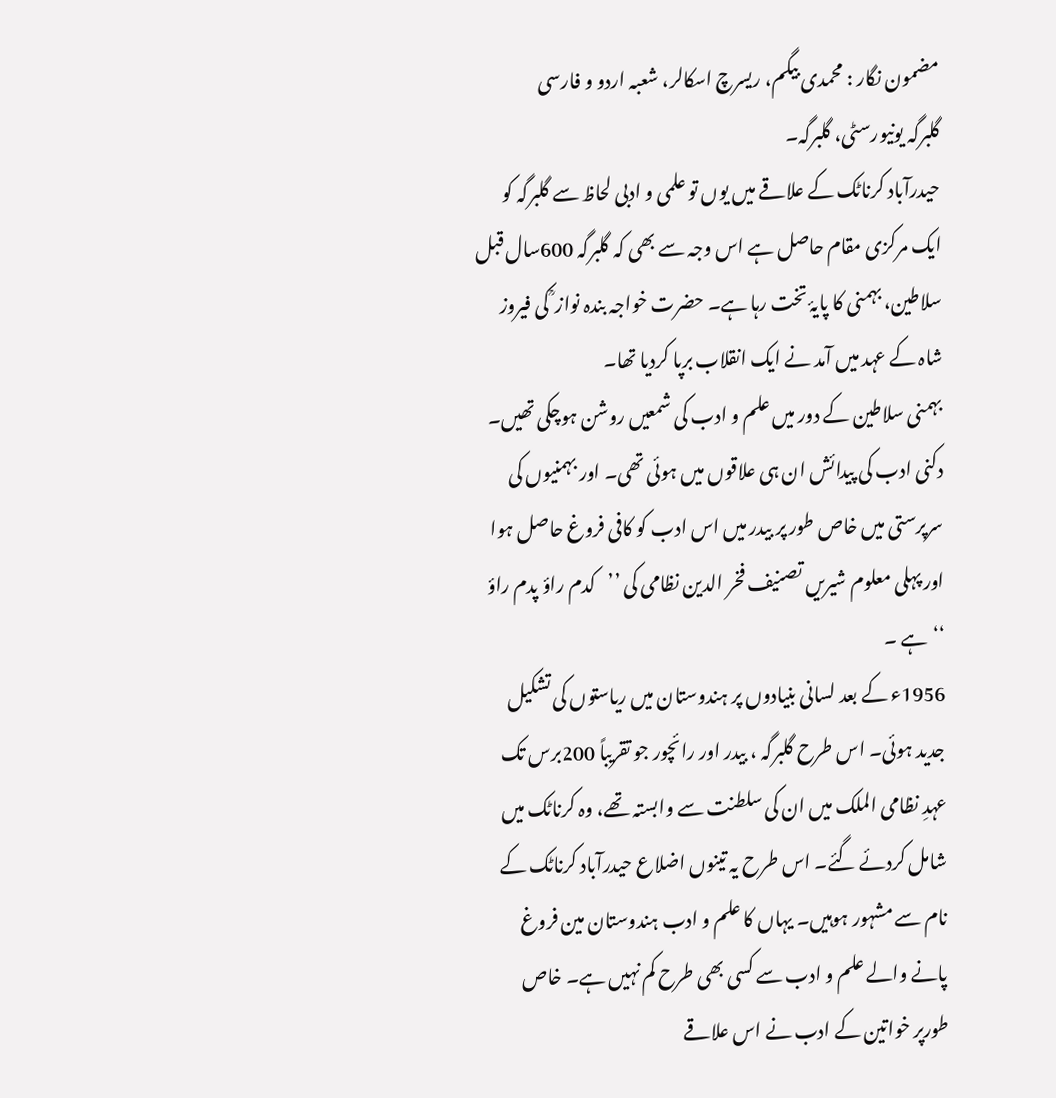مضمون نگار : محمدی بیگم، ریسرچ اسکالر، شعبہ اردو و فارسی
گلبرگہ یونیورسٹی، گلبرگہ۔
حیدرآباد کرناٹک کے علاقے میں یوں تو علمی و ادبی لحاظ سے گلبرگہ کو ایک مرکزی مقام حاصل ہے اس وجہ سے بھی کہ گلبرگہ 600سال قبل سلاطین، بہمنی کا پایۂ تخت رہا ہے۔ حضرت خواجہ بندہ نواز ؒ کی فیروز شاہ کے عہد میں آمد نے ایک انقلاب برپا کردیا تھا۔
بہمنی سلاطین کے دور میں علم و ادب کی شمعیں روشن ہوچکی تھیں۔ دکنی ادب کی پیدائش ان ہی علاقوں میں ہوئی تھی۔ اور بہمنیوں کی سرپرستی میں خاص طور پر بیدر میں اس ادب کو کافی فروغ حاصل ہوا اور پہلی معلوم شیریں تصنیف فخر الدین نظامی کی ’’کدم راؤ پدم راؤ ‘‘ہے ۔
1956ء کے بعد لسانی بنیادوں پر ہندوستان میں ریاستوں کی تشکیل جدید ہوئی۔ اس طرح گلبرگہ ، بیدر اور رائچور جو تقریباً 200برس تک عہدِ نظامی الملک میں ان کی سلطنت سے وابستہ تھے، وہ کرناٹک میں شامل کردئے گئے۔ اس طرح یہ تینوں اضلاع حیدرآباد کرناٹک کے نام سے مشہور ہوہیں۔ یہاں کا علم و ادب ہندوستان مین فروغ پانے والے علم و ادب سے کسی بھی طرح کم نہیں ہے۔ خاص طورپر خواتین کے ادب نے اس علاقے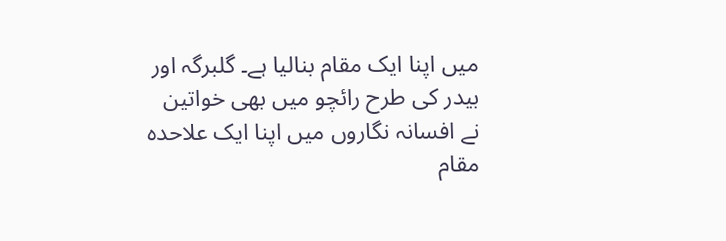میں اپنا ایک مقام بنالیا ہے۔ گلبرگہ اور بیدر کی طرح رائچو میں بھی خواتین نے افسانہ نگاروں میں اپنا ایک علاحدہ مقام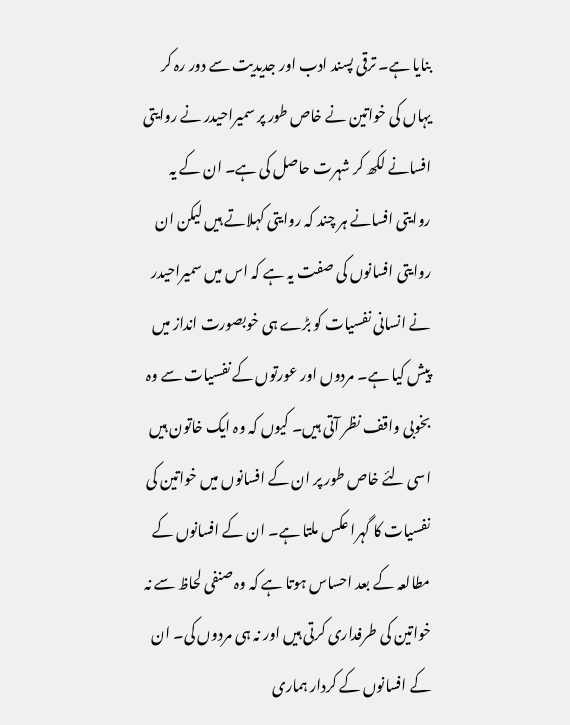بنایا ہے۔ ترقی پسند ادب اور جدیدیت سے دور رہ کر یہاں کی خواتین نے خاص طور پر سمیراحیدر نے روایتی افسانے لکھ کر شہرت حاصل کی ہے۔ ان کے یہ روایتی افسانے ہر چند کہ روایتی کہلاتے ہیں لیکن ان روایتی افسانوں کی صفت یہ ہے کہ اس میں سمیراحیدر نے انسانی نفسیات کو بڑے ہی خوبصورت انداز میں پیش کیا ہے۔ مردوں اور عورتوں کے نفسیات سے وہ بخوبی واقف نظر آتی ہیں۔ کیوں کہ وہ ایک خاتون ہیں اسی لئے خاص طور پر ان کے افسانوں میں خواتین کی نفسیات کا گہرا عکس ملتا ہے۔ ان کے افسانوں کے مطالعہ کے بعد احساس ہوتا ہے کہ وہ صنفی لحاظ سے نہ خواتین کی طرفداری کرتی ہیں اور نہ ہی مردوں کی۔ ان کے افسانوں کے کردار ہماری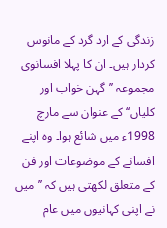زندگی کے ارد گرد کے مانوس کردار ہیں۔ ان کا پہلا افسانوی مجموعہ ’’گہن خواب اور کلیاں‘‘ کے عنوان سے مارچ 1998ء میں شائع ہوا۔ وہ اپنے افسانے کے موضوعات اور فن کے متعلق لکھتی ہیں کہ ’’ میں نے اپنی کہانیوں میں عام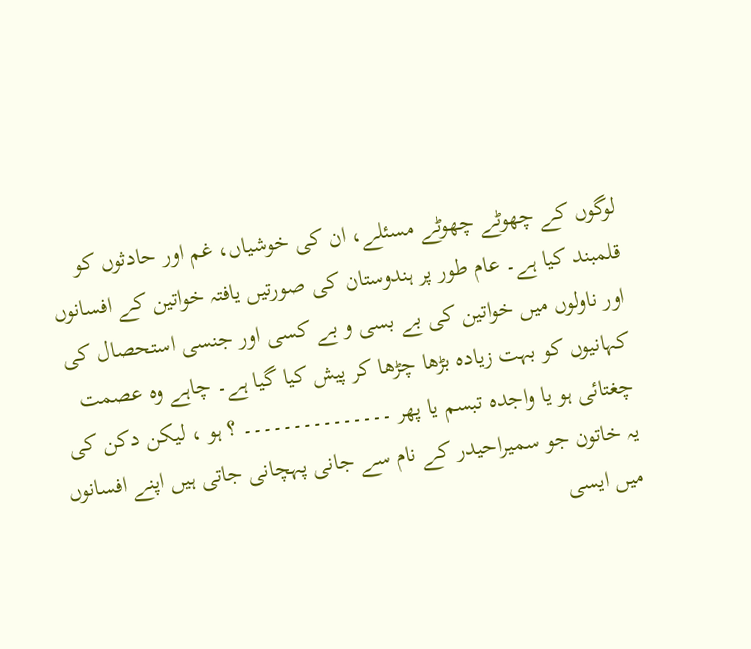لوگوں کے چھوٹے چھوٹے مسئلے، ان کی خوشیاں، غم اور حادثوں کو قلمبند کیا ہے۔ عام طور پر ہندوستان کی صورتیں یافتہ خواتین کے افسانوں اور ناولوں میں خواتین کی بے بسی و بے کسی اور جنسی استحصال کی کہانیوں کو بہت زیادہ بڑھا چڑھا کر پیش کیا گیا ہے۔ چاہے وہ عصمت چغتائی ہو یا واجدہ تبسم یا پھر ۔۔۔۔۔۔۔۔۔۔۔۔۔۔۔ ؟ ہو ، لیکن دکن کی یہ خاتون جو سمیراحیدر کے نام سے جانی پہچانی جاتی ہیں اپنے افسانوں میں ایسی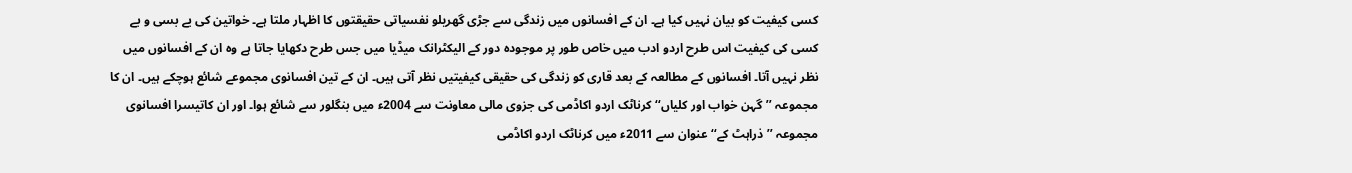کسی کیفیت کو بیان نہیں کیا ہے۔ ان کے افسانوں میں زندگی سے جڑی گھریلو نفسیاتی حقیقتوں کا اظہار ملتا ہے۔ خواتین کی بے بسی و بے کسی کی کیفیت اس طرح اردو ادب میں خاص طور پر موجودہ دور کے الیکٹرانک میڈیا میں جس طرح دکھایا جاتا ہے وہ ان کے افسانوں میں نظر نہیں آتا۔ افسانوں کے مطالعہ کے بعد قاری کو زندگی کی حقیقی کیفیتیں نظر آتی ہیں۔ ان کے تین افسانوی مجموعے شائع ہوچکے ہیں۔ ان کا مجموعہ ’’گہن خواب اور کلیاں‘‘ کرناٹک اردو اکاڈمی کی جزوی مالی معاونت سے 2004ء میں بنگلور سے شائع ہوا۔ اور ان کاتیسرا افسانوی مجموعہ ’’ ذراہٹ کے‘‘ عنوان سے 2011ء میں کرناٹک اردو اکاڈمی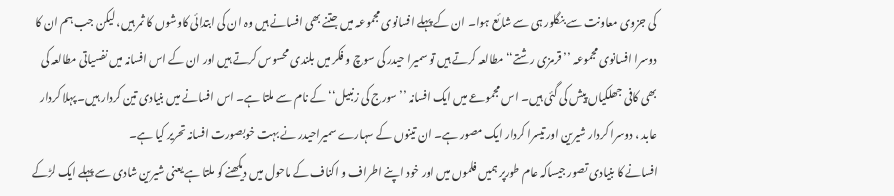کی جزوی معاونت سے بنگلور ہی سے شائع ہوا۔ ان کے پہلے افسانوی مجموعہ میں جتنے بھی افسانے ہیں وہ ان کی ابتدائی کاوشوں کا ثمر ہیں، لیکن جب ہم ان کا دوسرا افسانوی مجموعہ ’’قرمزی رشتے‘‘ مطالعہ کرتے ہیں تو سمیرا حیدر کی سوچ و فکر میں بلندی محسوس کرتے ہیں اور ان کے اس افسانہ میں نفسیاتی مطالعہ کی بھی کافی جھلکیاں پیش کی گئی ہیں۔ اس مجموعے میں ایک افسانہ ’’سورج کی زنبیل‘‘ کے نام سے ملتا ہے۔ اس افسانے میں بنیادی تین کردار ہیں۔ پہلا کردار عابد ، دوسرا کردار شیرین اور تیسرا کردار ایک مصور ہے۔ ان تینوں کے سہارے سمیراحیدر نے بہت خوبصورت افسانہ تحریر کیا ہے۔
افسانے کا بنیادی تصور جیساکہ عام طورپر ہمیں فلموں میں اور خود اپنے اطراف و اکناف کے ماحول میں دیکھنے کو ملتا ہے یعنی شیرین شادی سے پہلے ایک لڑکے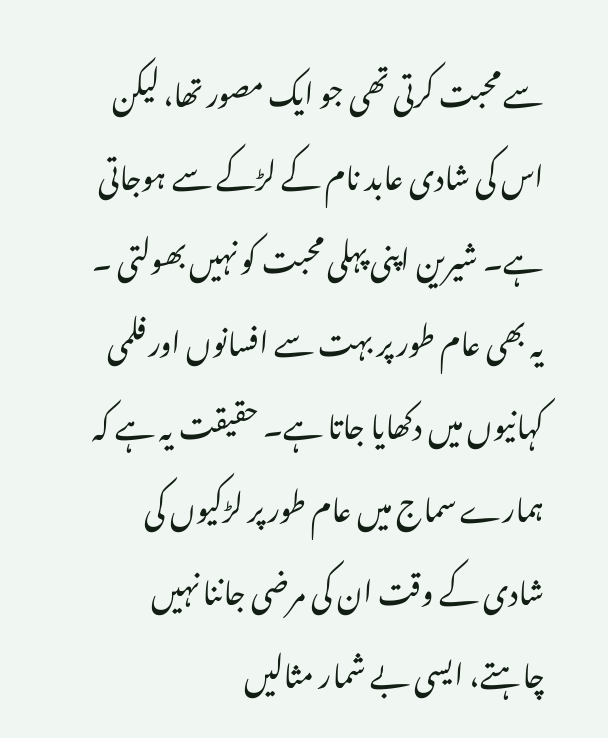سے محبت کرتی تھی جو ایک مصور تھا، لیکن اس کی شادی عابد نام کے لڑکے سے ہوجاتی ہے۔ شیرین اپنی پہلی محبت کو نہیں بھولتی ۔ یہ بھی عام طور پر بہت سے افسانوں اور فلمی کہانیوں میں دکھایا جاتا ہے۔ حقیقت یہ ہے کہ ہمارے سماج میں عام طور پر لڑکیوں کی شادی کے وقت ان کی مرضی جاننا نہیں چاہتے، ایسی بے شمار مثالیں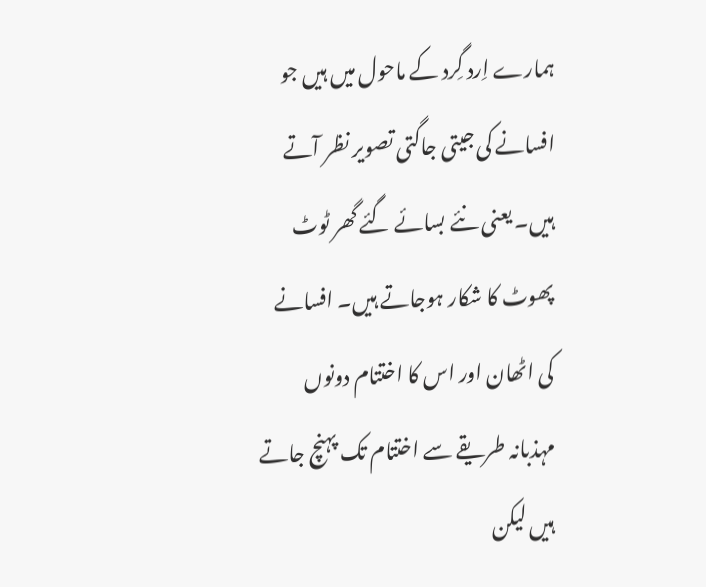ہمارے اِرد گِرد کے ماحول میں ہیں جو افسانے کی جیتی جاگتی تصویر نظر آتے ہیں۔ یعنی نئے بسائے گئے گھر ٹوٹ پھوٹ کا شکار ہوجاتے ہیں۔ افسانے کی اٹھان اور اس کا اختتام دونوں مہذبانہ طریقے سے اختتام تک پہنچ جاتے ہیں لیکن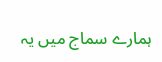ہمارے سماج میں یہ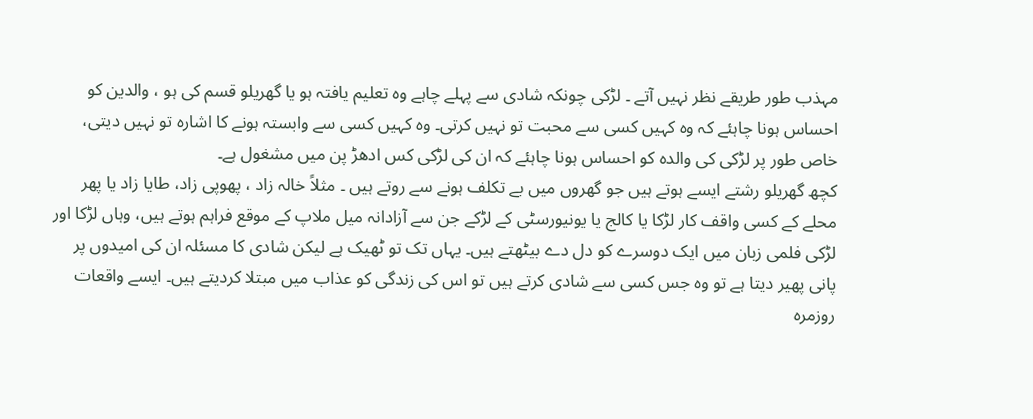مہذب طور طریقے نظر نہیں آتے ۔ لڑکی چونکہ شادی سے پہلے چاہے وہ تعلیم یافتہ ہو یا گھریلو قسم کی ہو ، والدین کو احساس ہونا چاہئے کہ وہ کہیں کسی سے محبت تو نہیں کرتی۔ وہ کہیں کسی سے وابستہ ہونے کا اشارہ تو نہیں دیتی، خاص طور پر لڑکی کی والدہ کو احساس ہونا چاہئے کہ ان کی لڑکی کس ادھڑ پن میں مشغول ہے۔
کچھ گھریلو رشتے ایسے ہوتے ہیں جو گھروں میں بے تکلف ہونے سے روتے ہیں ۔ مثلاً خالہ زاد ، پھوپی زاد، طایا زاد یا پھر محلے کے کسی واقف کار لڑکا یا کالج یا یونیورسٹی کے لڑکے جن سے آزادانہ میل ملاپ کے موقع فراہم ہوتے ہیں، وہاں لڑکا اور لڑکی فلمی زبان میں ایک دوسرے کو دل دے بیٹھتے ہیں۔ یہاں تک تو ٹھیک ہے لیکن شادی کا مسئلہ ان کی امیدوں پر پانی پھیر دیتا ہے تو وہ جس کسی سے شادی کرتے ہیں تو اس کی زندگی کو عذاب میں مبتلا کردیتے ہیں۔ ایسے واقعات روزمرہ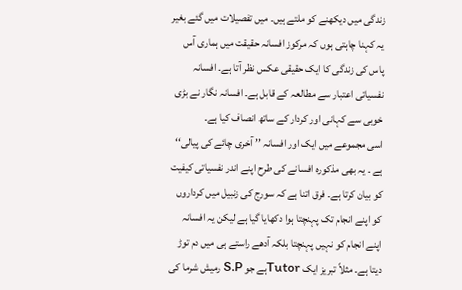زندگی میں دیکھنے کو ملتے ہیں۔ میں تفصیلات میں گئے بغیر یہ کہنا چاہتی ہوں کہ مرکوز افسانہ حقیقت میں ہماری آس پاس کی زندگی کا ایک حقیقی عکس نظر آتا ہے۔ افسانہ نفسیاتی اعتبار سے مطالعہ کے قابل ہے۔ افسانہ نگار نے بڑی خوبی سے کہانی اور کردار کے ساتھ انصاف کیا ہے۔
اسی مجموعے میں ایک اور افسانہ ’’ آخری چائے کی پیالی‘‘ ہے ۔ یہ بھی مذکورہ افسانے کی طرح اپنے اندر نفسیاتی کیفیت کو بیان کرتا ہے۔ فرق اتنا ہے کہ سورج کی زنبیل میں کرداروں کو اپنے انجام تک پہنچتا ہوا دکھایا گیا ہے لیکن یہ افسانہ اپنے انجام کو نہیں پہنچتا بلکہ آدھے راستے ہی میں دم توڑ دیتا ہے۔ مثلاً تبریز ایک Tutorہے جو S.P رمیش شرما کی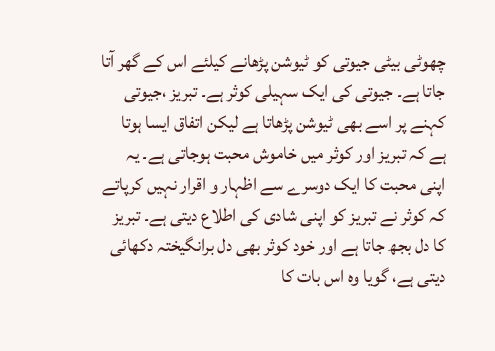چھوٹی بیٹی جیوتی کو ٹیوشن پڑھانے کیلئے اس کے گھر آتا جاتا ہے۔ جیوتی کی ایک سہیلی کوثر ہے۔ تبریز ،جیوتی کہنے پر اسے بھی ٹیوشن پڑھاتا ہے لیکن اتفاق ایسا ہوتا ہے کہ تبریز اور کوثر میں خاموش محبت ہوجاتی ہے۔ یہ اپنی محبت کا ایک دوسرے سے اظہار و اقرار نہیں کرپاتے کہ کوثر نے تبریز کو اپنی شادی کی اطلاع دیتی ہے۔ تبریز کا دل بجھ جاتا ہے اور خود کوثر بھی دل برانگیختہ دکھائی دیتی ہے، گویا وہ اس بات کا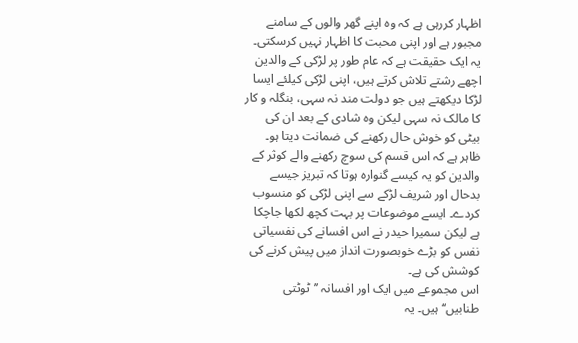اظہار کررہی ہے کہ وہ اپنے گھر والوں کے سامنے مجبور ہے اور اپنی محبت کا اظہار نہیں کرسکتی۔
یہ ایک حقیقت ہے کہ عام طور پر لڑکی کے والدین اچھے رشتے تلاش کرتے ہیں، اپنی لڑکی کیلئے ایسا لڑکا دیکھتے ہیں جو دولت مند نہ سہی، بنگلہ و کار کا مالک نہ سہی لیکن وہ شادی کے بعد ان کی بیٹی کو خوش حال رکھنے کی ضمانت دیتا ہو۔ ظاہر ہے کہ اس قسم کی سوچ رکھنے والے کوثر کے والدین کو یہ کیسے گنوارہ ہوتا کہ تبریز جیسے بدحال اور شریف لڑکے سے اپنی لڑکی کو منسوب کردے۔ ایسے موضوعات پر بہت کچھ لکھا جاچکا ہے لیکن سمیرا حیدر نے اس افسانے کی نفسیاتی نفس کو بڑے خوبصورت انداز میں پیش کرنے کی کوشش کی ہے۔
اس مجموعے میں ایک اور افسانہ ’’ٹوٹتی طنابیں‘‘ہیں۔ یہ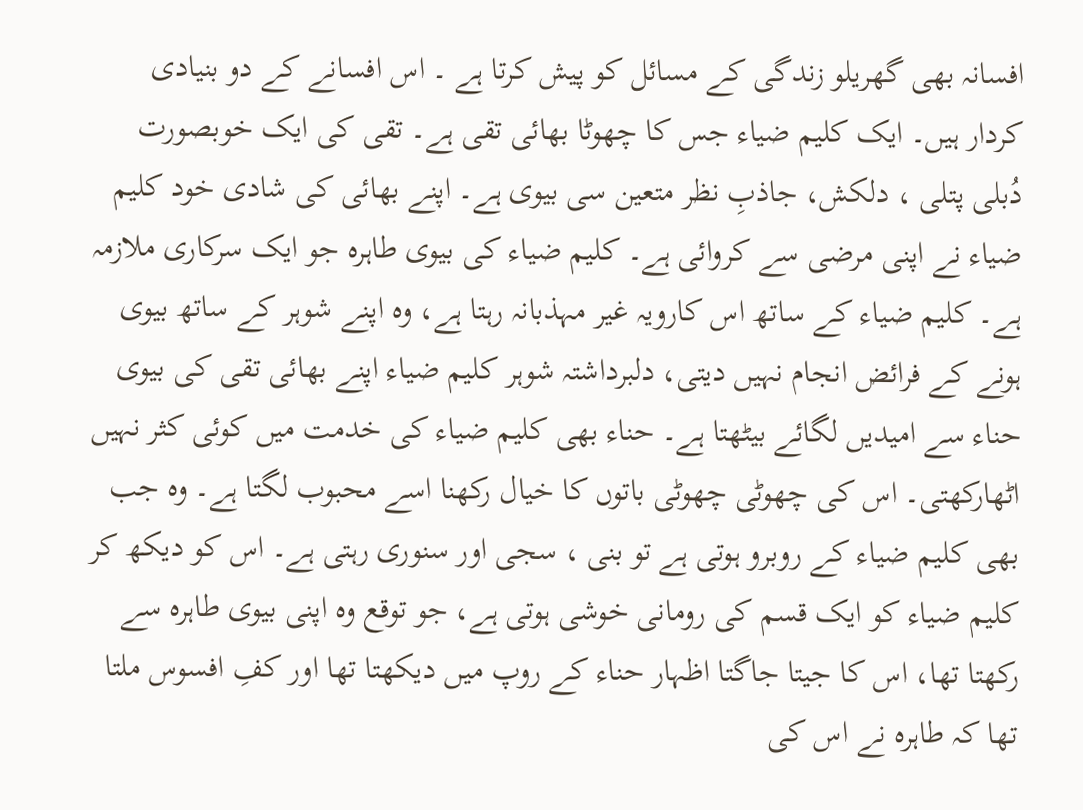افسانہ بھی گھریلو زندگی کے مسائل کو پیش کرتا ہے ۔ اس افسانے کے دو بنیادی کردار ہیں۔ ایک کلیم ضیاء جس کا چھوٹا بھائی تقی ہے۔ تقی کی ایک خوبصورت دُبلی پتلی ، دلکش، جاذبِ نظر متعین سی بیوی ہے۔ اپنے بھائی کی شادی خود کلیم ضیاء نے اپنی مرضی سے کروائی ہے۔ کلیم ضیاء کی بیوی طاہرہ جو ایک سرکاری ملازمہ ہے۔ کلیم ضیاء کے ساتھ اس کارویہ غیر مہذبانہ رہتا ہے، وہ اپنے شوہر کے ساتھ بیوی ہونے کے فرائض انجام نہیں دیتی، دلبرداشتہ شوہر کلیم ضیاء اپنے بھائی تقی کی بیوی حناء سے امیدیں لگائے بیٹھتا ہے۔ حناء بھی کلیم ضیاء کی خدمت میں کوئی کثر نہیں اٹھارکھتی۔ اس کی چھوٹی چھوٹی باتوں کا خیال رکھنا اسے محبوب لگتا ہے۔ وہ جب بھی کلیم ضیاء کے روبرو ہوتی ہے تو بنی ، سجی اور سنوری رہتی ہے۔ اس کو دیکھ کر کلیم ضیاء کو ایک قسم کی رومانی خوشی ہوتی ہے، جو توقع وہ اپنی بیوی طاہرہ سے رکھتا تھا، اس کا جیتا جاگتا اظہار حناء کے روپ میں دیکھتا تھا اور کفِ افسوس ملتا تھا کہ طاہرہ نے اس کی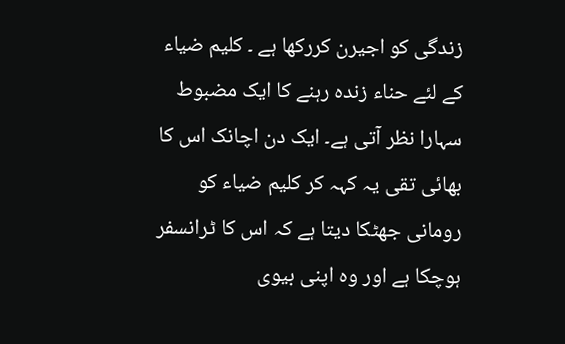زندگی کو اجیرن کررکھا ہے ۔ کلیم ضیاء کے لئے حناء زندہ رہنے کا ایک مضبوط سہارا نظر آتی ہے۔ ایک دن اچانک اس کا بھائی تقی یہ کہہ کر کلیم ضیاء کو رومانی جھٹکا دیتا ہے کہ اس کا ٹرانسفر ہوچکا ہے اور وہ اپنی بیوی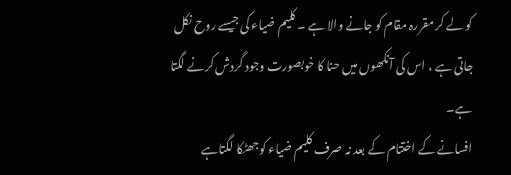کو لے کر مقررہ مقام کو جانے والا ہے ۔ کلیم ضیاء کی جیسے روح نکل جاتی ہے ، اس کی آنکھوں میں حنا کا خوبصورت وجود گردش کرنے لگتا ہے۔
افسانے کے اختتام کے بعد نہ صرف کلیم ضیاء کوجھٹکا لگتاہے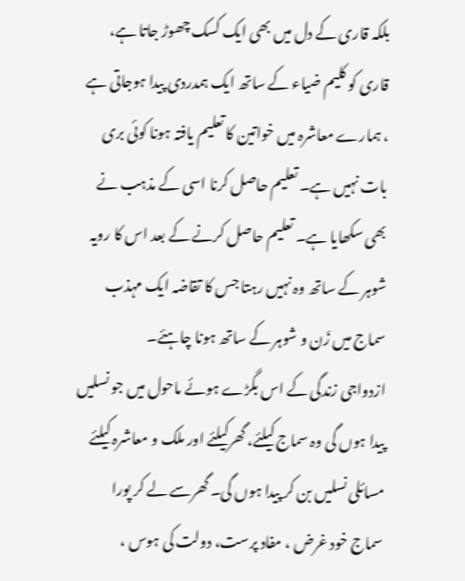بلکہ قاری کے دل میں بھی ایک کسک چھوڑ جاتا ہے، قاری کو کلیم ضیاء کے ساتھ ایک ہمدردی پیدا ہوجاتی ہے ، ہمارے معاشرہ میں خواتین کا تعلیم یافتہ ہونا کوئی بری بات نہیں ہے۔ تعلیم حاصل کرنا اسی کے مذہب نے بھی سکھایا ہے۔ تعلیم حاصل کرنے کے بعد اس کا رویہ شوہر کے ساتھ وہ نہیں رہتا جس کا تقاضہ ایک مہذب سماج میں زَن و شوہر کے ساتھ ہونا چاہئے۔
ازدواجی زندگی کے اس بگڑے ہوئے ماحول میں جو نسلیں پیدا ہوں گی وہ سماج کیلئے، گھرکیلئے اور ملک و معاشرہ کیلئے مسائلی نسلیں بن کر پیدا ہوں گی۔ گھرسے لے کر پورا سماج خود غرض ، مفاد پرست، دولت کی ہوس ،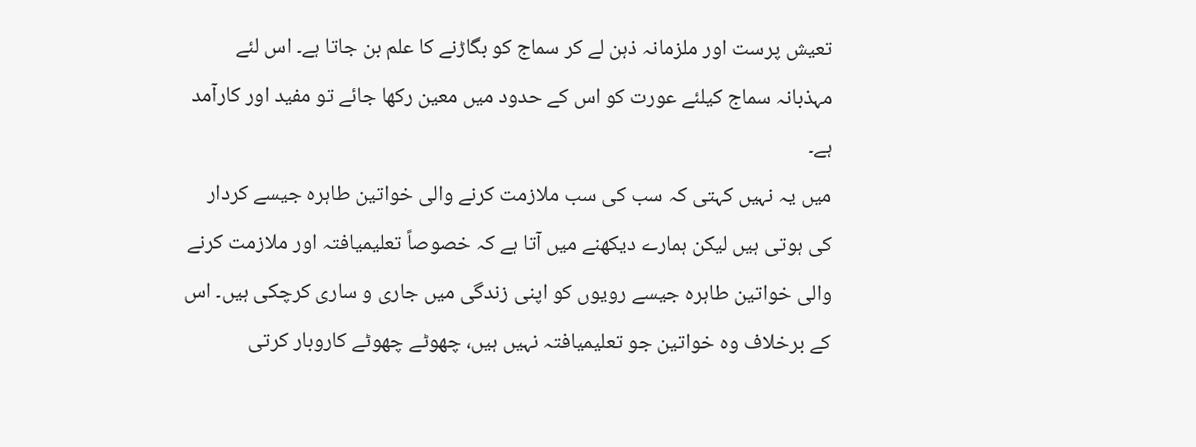تعیش پرست اور ملزمانہ ذہن لے کر سماج کو بگاڑنے کا علم بن جاتا ہے۔ اس لئے مہذبانہ سماج کیلئے عورت کو اس کے حدود میں معین رکھا جائے تو مفید اور کارآمد ہے۔
میں یہ نہیں کہتی کہ سب کی سب ملازمت کرنے والی خواتین طاہرہ جیسے کردار کی ہوتی ہیں لیکن ہمارے دیکھنے میں آتا ہے کہ خصوصاً تعلیمیافتہ اور ملازمت کرنے والی خواتین طاہرہ جیسے رویوں کو اپنی زندگی میں جاری و ساری کرچکی ہیں۔ اس کے برخلاف وہ خواتین جو تعلیمیافتہ نہیں ہیں، چھوٹے چھوٹے کاروبار کرتی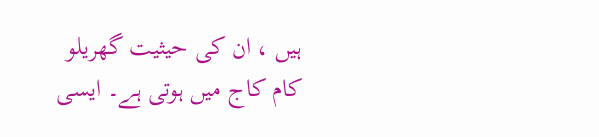ہیں ، ان کی حیثیت گھریلو کام کاج میں ہوتی ہے۔ ایسی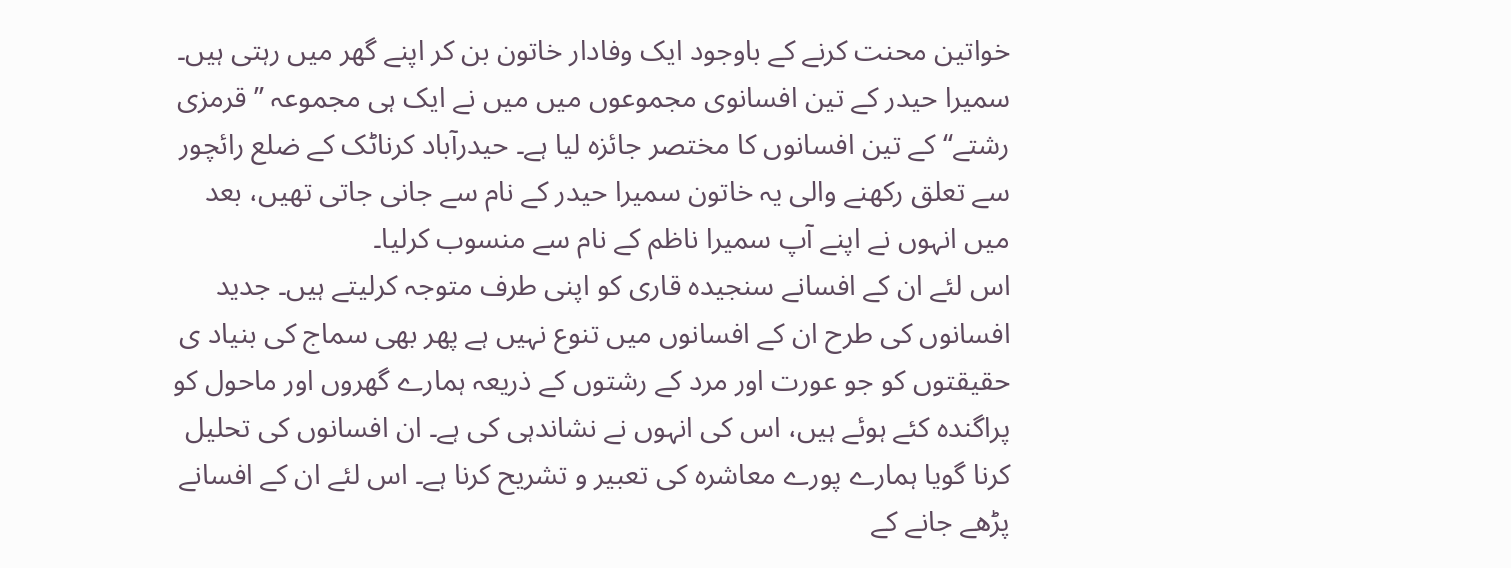خواتین محنت کرنے کے باوجود ایک وفادار خاتون بن کر اپنے گھر میں رہتی ہیں۔
سمیرا حیدر کے تین افسانوی مجموعوں میں میں نے ایک ہی مجموعہ ’’قرمزی رشتے‘‘ کے تین افسانوں کا مختصر جائزہ لیا ہے۔ حیدرآباد کرناٹک کے ضلع رائچور سے تعلق رکھنے والی یہ خاتون سمیرا حیدر کے نام سے جانی جاتی تھیں، بعد میں انہوں نے اپنے آپ سمیرا ناظم کے نام سے منسوب کرلیا۔
اس لئے ان کے افسانے سنجیدہ قاری کو اپنی طرف متوجہ کرلیتے ہیں۔ جدید افسانوں کی طرح ان کے افسانوں میں تنوع نہیں ہے پھر بھی سماج کی بنیاد ی حقیقتوں کو جو عورت اور مرد کے رشتوں کے ذریعہ ہمارے گھروں اور ماحول کو پراگندہ کئے ہوئے ہیں، اس کی انہوں نے نشاندہی کی ہے۔ ان افسانوں کی تحلیل کرنا گویا ہمارے پورے معاشرہ کی تعبیر و تشریح کرنا ہے۔ اس لئے ان کے افسانے پڑھے جانے کے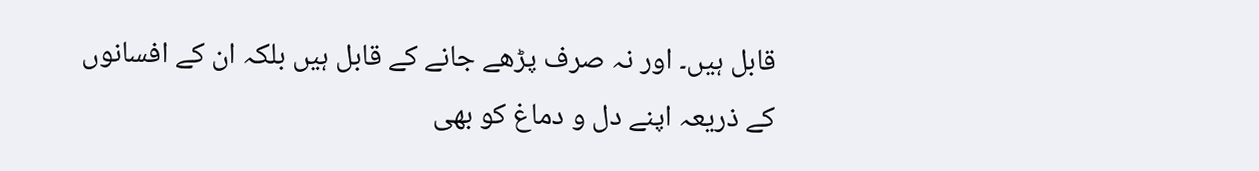قابل ہیں۔ اور نہ صرف پڑھے جانے کے قابل ہیں بلکہ ان کے افسانوں کے ذریعہ اپنے دل و دماغ کو بھی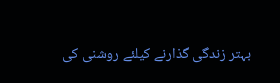بہتر زندگی گذارنے کیلئے روشنی کی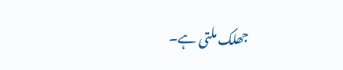جھلک ملتی ہے۔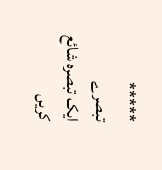*****
تبصرے
ایک تبصرہ شائع کریں